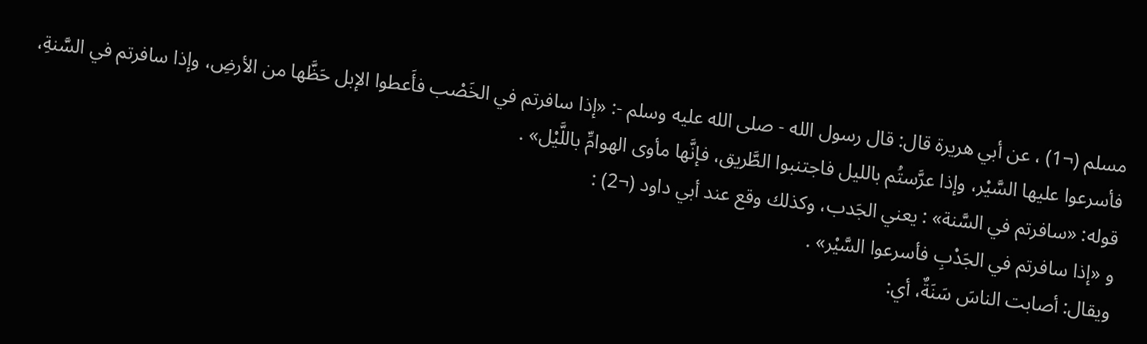مسلم (¬1) ، عن أبي هريرة قال: قال رسول الله - صلى الله عليه وسلم -: «إذا سافرتم في الخَصْب فأَعطوا الإبل حَظَّها من الأرضِ، وإذا سافرتم في السَّنةِ، فأسرعوا عليها السَّيْر، وإذا عرَّستُم بالليل فاجتنبوا الطَّريق، فإنَّها مأوى الهوامِّ باللَّيْل» .
قوله: «سافرتم في السَّنة» : يعني الجَدب، وكذلك وقع عند أبي داود (¬2) :
و «إذا سافرتم في الجَدْبِ فأسرعوا السَّيْر» .
ويقال: أصابت الناسَ سَنَةٌ، أي: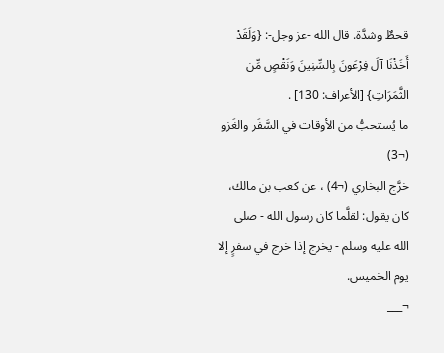قحطٌ وشدَّة. قال الله -عز وجل-: {وَلَقَدْ أَخَذْنَا آلَ فِرْعَونَ بِالسِّنِينَ وَنَقْصٍ مِّن الثَّمَرَاتِ} [الأعراف: 130] .
ما يُستحبُّ من الأوقات في السَّفَر والغَزو (¬3)
خرَّج البخاري (¬4) ، عن كعب بن مالك، كان يقول: لقلَّما كان رسول الله - صلى الله عليه وسلم - يخرج إذا خرج في سفرٍ إلا يوم الخميس.
¬___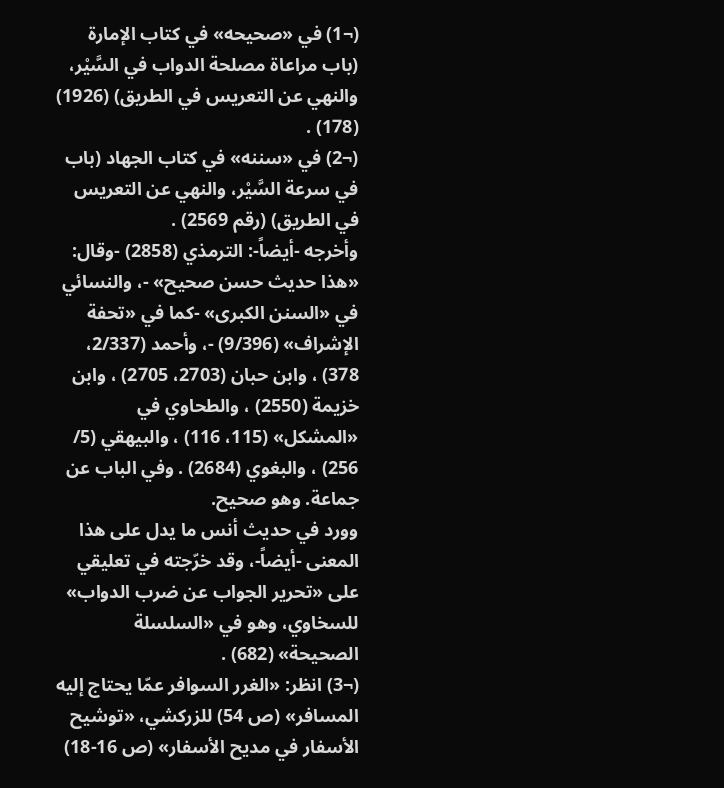(¬1) في «صحيحه» في كتاب الإمارة (باب مراعاة مصلحة الدواب في السَّيْر، والنهي عن التعريس في الطريق) (1926) (178) .
(¬2) في «سننه» في كتاب الجهاد (باب في سرعة السَّيْر، والنهي عن التعريس في الطريق) (رقم 2569) .
وأخرجه -أيضاً-: الترمذي (2858) -وقال: «هذا حديث حسن صحيح» -، والنسائي في «السنن الكبرى» -كما في «تحفة الإشراف» (9/396) -، وأحمد (2/337، 378) ، وابن حبان (2703، 2705) ، وابن خزيمة (2550) ، والطحاوي في «المشكل» (115، 116) ، والبيهقي (5/ 256) ، والبغوي (2684) . وفي الباب عن جماعة. وهو صحيح.
وورد في حديث أنس ما يدل على هذا المعنى -أيضاً-، وقد خرّجته في تعليقي على «تحرير الجواب عن ضرب الدواب» للسخاوي، وهو في «السلسلة الصحيحة» (682) .
(¬3) انظر: «الغرر السوافر عمّا يحتاج إليه المسافر» (ص 54) للزركشي، «توشيح الأسفار في مديح الأسفار» (ص 16-18)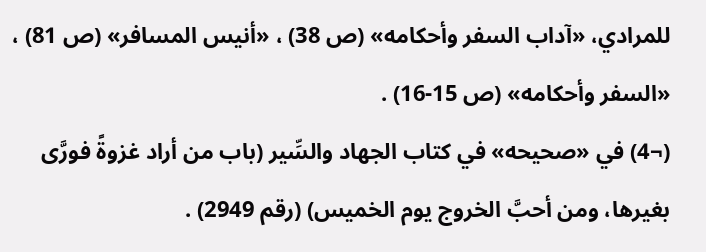للمرادي، «آداب السفر وأحكامه» (ص 38) ، «أنيس المسافر» (ص 81) ، «السفر وأحكامه» (ص 15-16) .
(¬4) في «صحيحه» في كتاب الجهاد والسِّير (باب من أراد غزوةً فورَّى بغيرها، ومن أحبَّ الخروج يوم الخميس) (رقم 2949) .